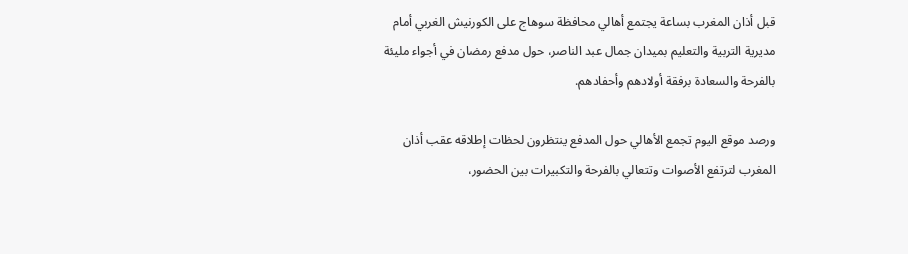قبل أذان المغرب بساعة يجتمع أهالي محافظة سوهاج على الكورنيش الغربي أمام مديرية التربية والتعليم بميدان جمال عبد الناصر، حول مدفع رمضان في أجواء مليئة بالفرحة والسعادة برفقة أولادهم وأحفادهم.

ورصد موقع اليوم تجمع الأهالي حول المدفع ينتظرون لحظات إطلاقه عقب أذان المغرب لترتفع الأصوات وتتعالي بالفرحة والتكبيرات بين الحضور،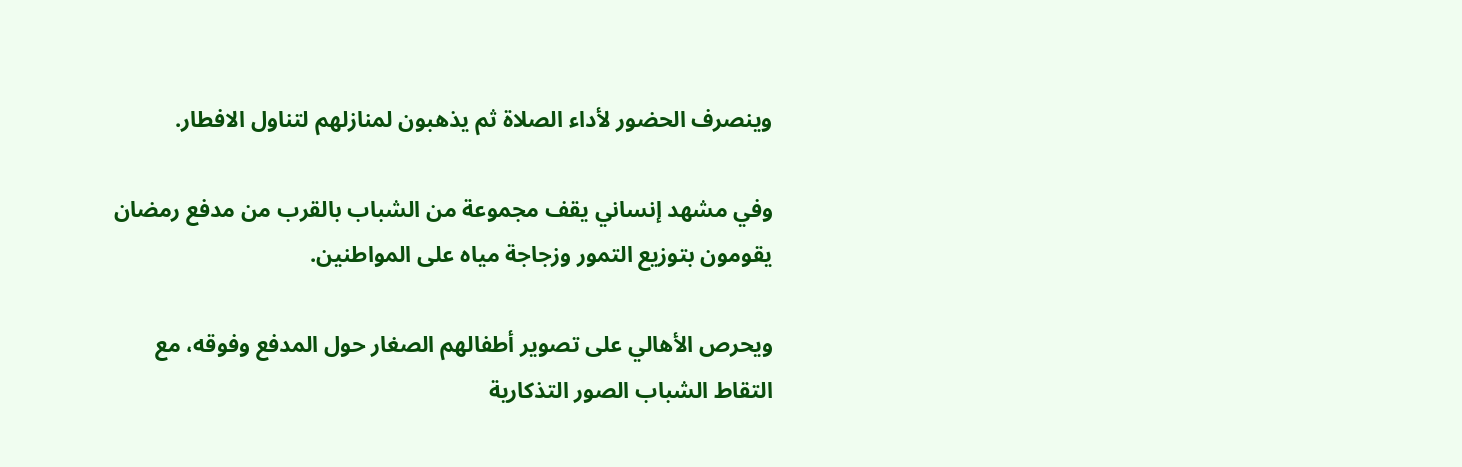وينصرف الحضور لأداء الصلاة ثم يذهبون لمنازلهم لتناول الافطار.

وفي مشهد إنساني يقف مجموعة من الشباب بالقرب من مدفع رمضان يقومون بتوزيع التمور وزجاجة مياه على المواطنين.

ويحرص الأهالي على تصوير أطفالهم الصغار حول المدفع وفوقه، مع التقاط الشباب الصور التذكارية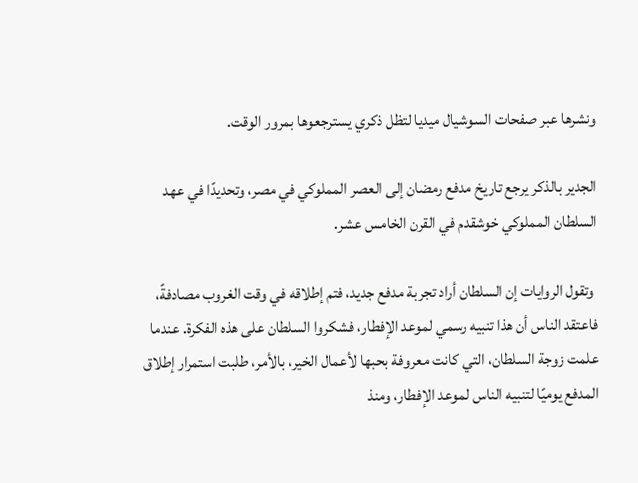ونشرها عبر صفحات السوشيال ميديا لتظل ذكري يسترجعوها بمرور الوقت.

الجدير بالذكر يرجع تاريخ مدفع رمضان إلى العصر المملوكي في مصر، وتحديدًا في عهد السلطان المملوكي خوشقدم في القرن الخامس عشر.

 وتقول الروايات إن السلطان أراد تجربة مدفع جديد، فتم إطلاقه في وقت الغروب مصادفةً، فاعتقد الناس أن هذا تنبيه رسمي لموعد الإفطار، فشكروا السلطان على هذه الفكرة. عندما علمت زوجة السلطان، التي كانت معروفة بحبها لأعمال الخير، بالأمر، طلبت استمرار إطلاق المدفع يوميًا لتنبيه الناس لموعد الإفطار، ومنذ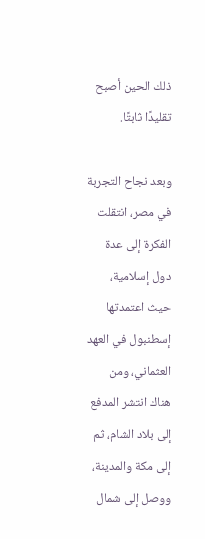ذلك الحين أصبح تقليدًا ثابتًا.

وبعد نجاح التجربة في مصر، انتقلت الفكرة إلى عدة دول إسلامية، حيث اعتمدتها إسطنبول في العهد العثماني، ومن هناك انتشر المدفع إلى بلاد الشام، ثم إلى مكة والمدينة، ووصل إلى شمال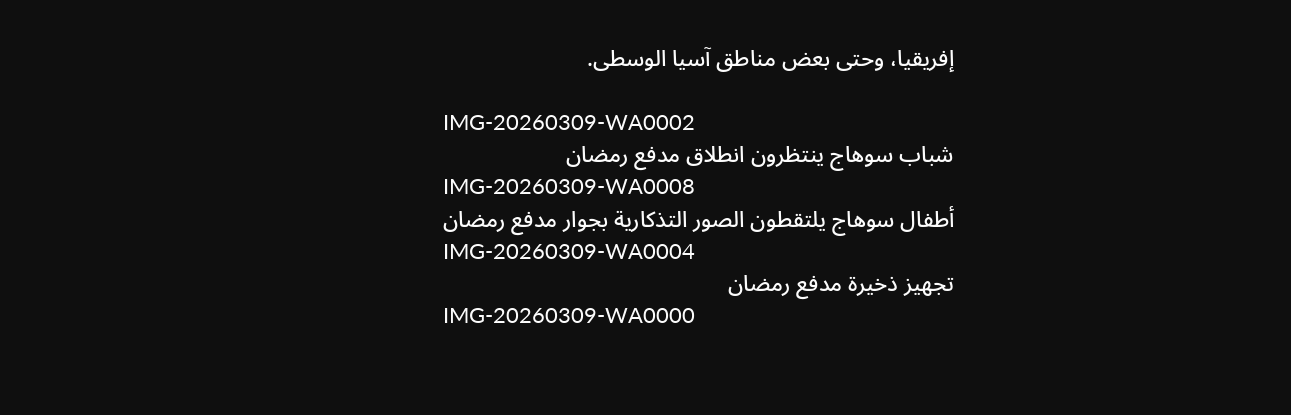إفريقيا، وحتى بعض مناطق آسيا الوسطى.

IMG-20260309-WA0002
شباب سوهاج ينتظرون انطلاق مدفع رمضان
IMG-20260309-WA0008
أطفال سوهاج يلتقطون الصور التذكارية بجوار مدفع رمضان
IMG-20260309-WA0004
تجهيز ذخيرة مدفع رمضان
IMG-20260309-WA0000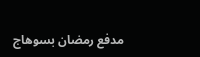مدفع رمضان بسوهاج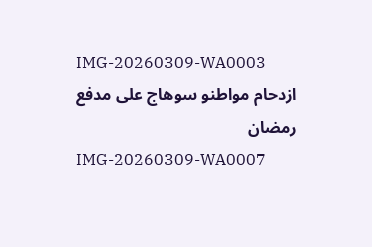IMG-20260309-WA0003
ازدحام مواطنو سوهاج على مدفع رمضان
IMG-20260309-WA0007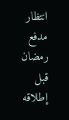انتظار مدفع رمضان قبل إطلاقه